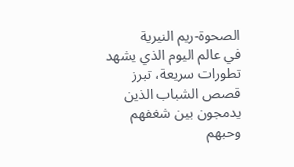الصحوة-ريم النيرية
في عالم اليوم الذي يشهد تطورات سريعة، تبرز قصص الشباب الذين يدمجون بين شغفهم وحبهم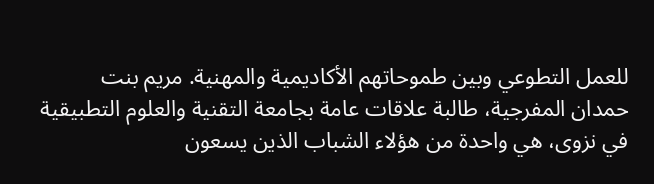للعمل التطوعي وبين طموحاتهم الأكاديمية والمهنية. مريم بنت حمدان المفرجية، طالبة علاقات عامة بجامعة التقنية والعلوم التطبيقية في نزوى، هي واحدة من هؤلاء الشباب الذين يسعون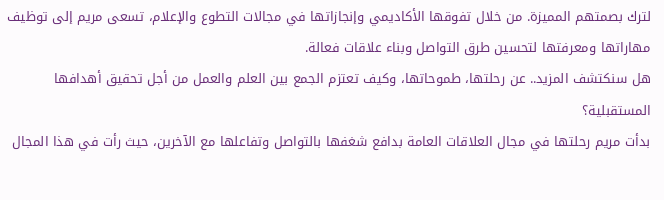لترك بصمتهم المميزة. من خلال تفوقها الأكاديمي وإنجازاتها في مجالات التطوع والإعلام، تسعى مريم إلى توظيف مهاراتها ومعرفتها لتحسين طرق التواصل وبناء علاقات فعالة.
هل سنكتشف المزيد.. عن رحلتها، طموحاتها، وكيف تعتزم الجمع بين العلم والعمل من أجل تحقيق أهدافها المستقبلية؟
بدأت مريم رحلتها في مجال العلاقات العامة بدافع شغفها بالتواصل وتفاعلها مع الآخرين، حيث رأت في هذا المجال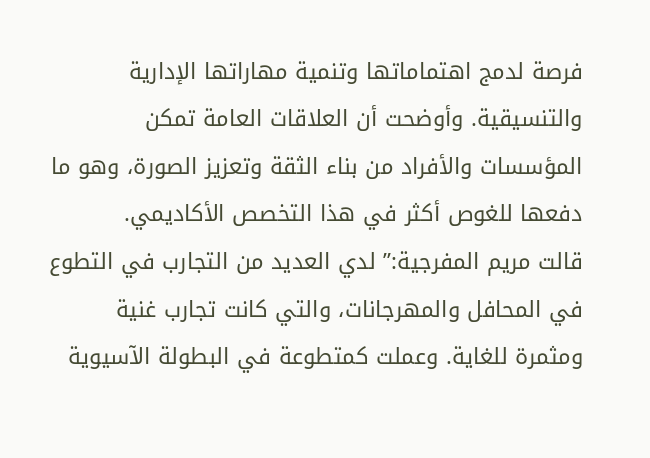فرصة لدمج اهتماماتها وتنمية مهاراتها الإدارية والتنسيقية. وأوضحت أن العلاقات العامة تمكن المؤسسات والأفراد من بناء الثقة وتعزيز الصورة، وهو ما دفعها للغوص أكثر في هذا التخصص الأكاديمي.
قالت مريم المفرجية:” لدي العديد من التجارب في التطوع في المحافل والمهرجانات، والتي كانت تجارب غنية ومثمرة للغاية. وعملت كمتطوعة في البطولة الآسيوية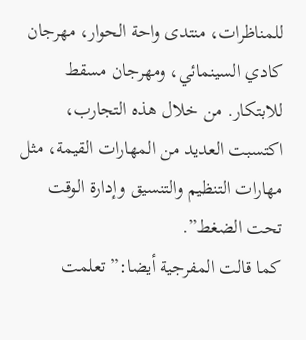للمناظرات، منتدى واحة الحوار، مهرجان كادي السينمائي، ومهرجان مسقط للابتكار. من خلال هذه التجارب، اكتسبت العديد من المهارات القيمة، مثل مهارات التنظيم والتنسيق وإدارة الوقت تحت الضغط”.
كما قالت المفرجية أيضا:” تعلمت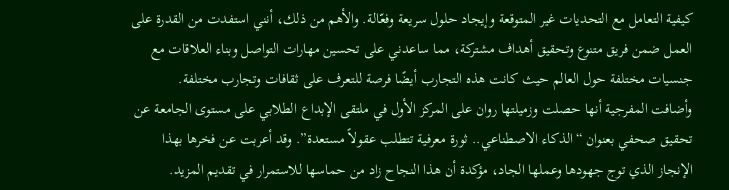كيفية التعامل مع التحديات غير المتوقعة وإيجاد حلول سريعة وفعّالة. والأهم من ذلك، أنني استفدت من القدرة على العمل ضمن فريق متنوع وتحقيق أهداف مشتركة، مما ساعدني على تحسين مهارات التواصل وبناء العلاقات مع جنسيات مختلفة حول العالم حيث كانت هذه التجارب أيضًا فرصة للتعرف على ثقافات وتجارب مختلفة.
وأضافت المفرجية أنها حصلت وزميلتها روان على المركز الأول في ملتقى الإبداع الطلابي على مستوى الجامعة عن تحقيق صحفي بعنوان “الذكاء الاصطناعي.. ثورة معرفية تتطلب عقولاً مستعدة”. وقد أعربت عن فخرها بهذا الإنجاز الذي توج جهودها وعملها الجاد، مؤكدة أن هذا النجاح زاد من حماسها للاستمرار في تقديم المزيد.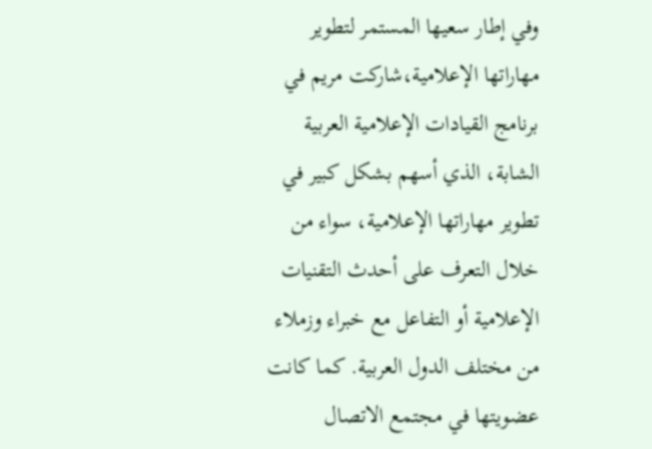وفي إطار سعيها المستمر لتطوير مهاراتها الإعلامية،شاركت مريم في برنامج القيادات الإعلامية العربية الشابة، الذي أسهم بشكل كبير في تطوير مهاراتها الإعلامية، سواء من خلال التعرف على أحدث التقنيات الإعلامية أو التفاعل مع خبراء وزملاء من مختلف الدول العربية. كما كانت عضويتها في مجتمع الاتصال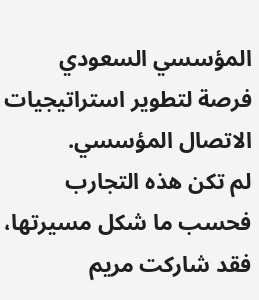المؤسسي السعودي فرصة لتطوير استراتيجيات الاتصال المؤسسي.
لم تكن هذه التجارب فحسب ما شكل مسيرتها، فقد شاركت مريم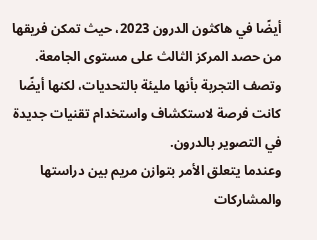أيضًا في هاكثون الدرون 2023، حيث تمكن فريقها من حصد المركز الثالث على مستوى الجامعة. وتصف التجربة بأنها مليئة بالتحديات، لكنها أيضًا كانت فرصة لاستكشاف واستخدام تقنيات جديدة في التصوير بالدرون.
وعندما يتعلق الأمر بتوازن مريم بين دراستها والمشاركات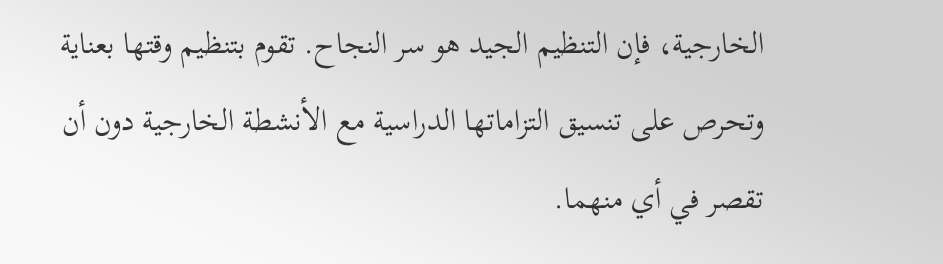الخارجية، فإن التنظيم الجيد هو سر النجاح. تقوم بتنظيم وقتها بعناية وتحرص على تنسيق التزاماتها الدراسية مع الأنشطة الخارجية دون أن تقصر في أي منهما.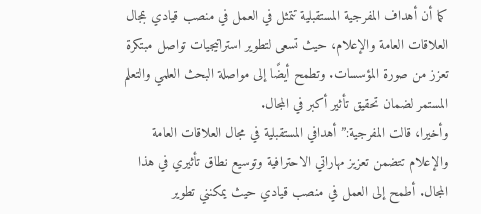كما أن أهداف المفرجية المستقبلية تتمثل في العمل في منصب قيادي بمجال العلاقات العامة والإعلام، حيث تسعى لتطوير استراتيجيات تواصل مبتكرة تعزز من صورة المؤسسات. وتطمح أيضًا إلى مواصلة البحث العلمي والتعلم المستمر لضمان تحقيق تأثير أكبر في المجال.
وأخيرا، قالت المفرجية:”أهدافي المستقبلية في مجال العلاقات العامة والإعلام تتضمن تعزيز مهاراتي الاحترافية وتوسيع نطاق تأثيري في هذا المجال. أطمح إلى العمل في منصب قيادي حيث يمكنني تطوير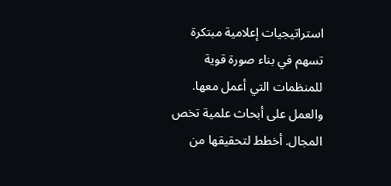استراتيجيات إعلامية مبتكرة تسهم في بناء صورة قوية للمنظمات التي أعمل معها. والعمل على أبحاث علمية تخص المجال. أخطط لتحقيقها من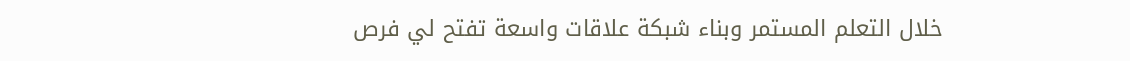خلال التعلم المستمر وبناء شبكة علاقات واسعة تفتح لي فرص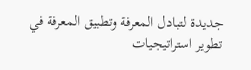جديدة لتبادل المعرفة وتطبيق المعرفة في تطوير استراتيجيات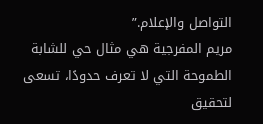التواصل والإعلام.”
مريم المفرجية هي مثال حي للشابة الطموحة التي لا تعرف حدودًا، تسعى لتحقيق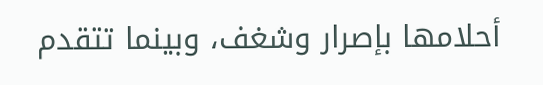أحلامها بإصرار وشغف، وبينما تتقدم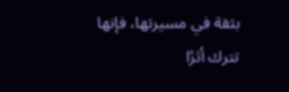بثقة في مسيرتها، فإنها تترك أثرًا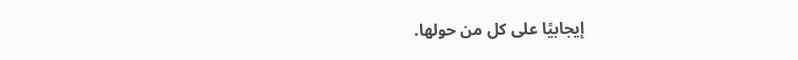إيجابيًا على كل من حولها.